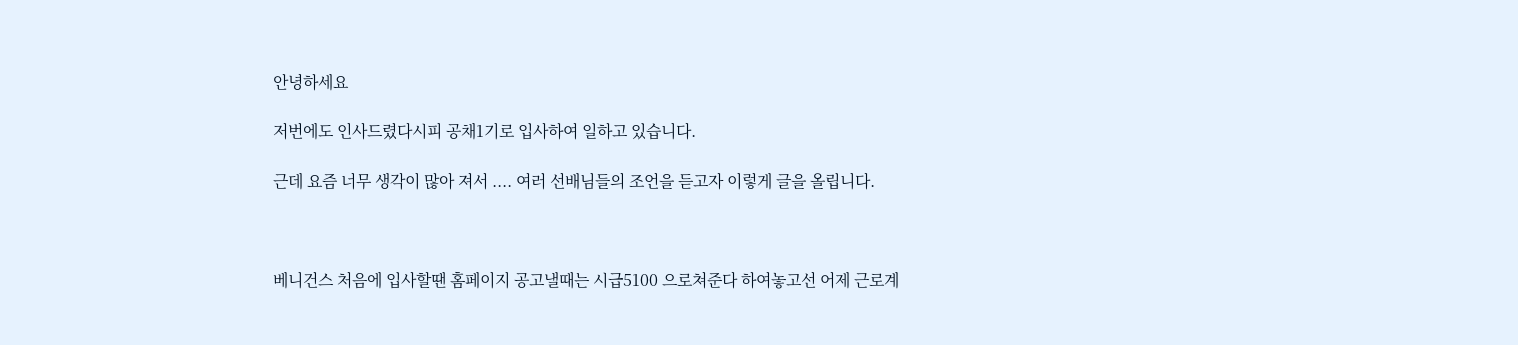안녕하세요

저번에도 인사드렸다시피 공채1기로 입사하여 일하고 있습니다.

근데 요즘 너무 생각이 많아 져서 .... 여러 선배님들의 조언을 듣고자 이렇게 글을 올립니다.



베니건스 처음에 입사할땐 홈페이지 공고낼때는 시급5100 으로쳐준다 하여놓고선 어제 근로계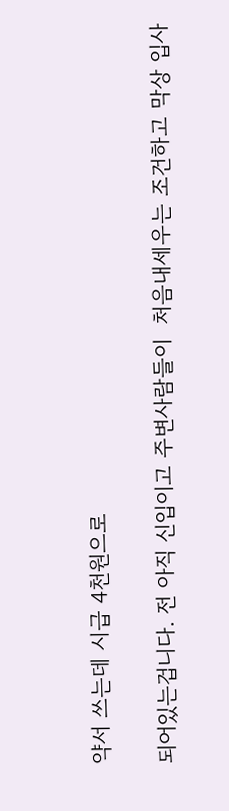약서 쓰는데 시급 4천원으로

되어있는겁니다. 전 아직 신입이고 주변사람들이  처음내세우는 조건하고 막상 입사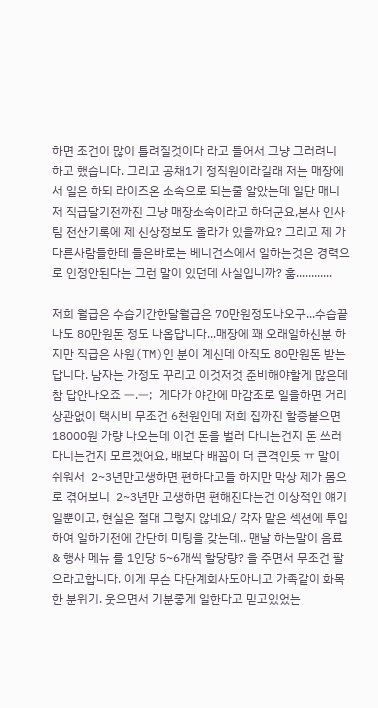하면 조건이 많이 틀려질것이다 라고 들어서 그냥 그러려니 하고 했습니다. 그리고 공채1기 정직원이라길래 저는 매장에서 일은 하되 라이즈온 소속으로 되는줄 알았는데 일단 매니저 직급달기전까진 그냥 매장소속이라고 하더군요,본사 인사팀 전산기록에 제 신상정보도 올라가 있을까요? 그리고 제 가 다른사람들한테 들은바로는 베니건스에서 일하는것은 경력으로 인정안된다는 그런 말이 있던데 사실입니까? 훔............

저희 월급은 수습기간한달월급은 70만원정도나오구...수습끝나도 80만원돈 정도 나옵답니다...매장에 꽤 오래일하신분 하지만 직급은 사원(TM)인 분이 계신데 아직도 80만원돈 받는답니다. 남자는 가정도 꾸리고 이것저것 준비해야할게 많은데 참 답안나오죠 ㅡ.ㅡ;  게다가 야간에 마감조로 일을하면 거리상관없이 택시비 무조건 6천원인데 저희 집까진 할증붙으면 18000원 가량 나오는데 이건 돈을 벌러 다니는건지 돈 쓰러다니는건지 모르겠어요, 배보다 배꼽이 더 큰격인듯 ㅠ 말이 쉬워서  2~3년만고생하면 편하다고들 하지만 막상 제가 몸으로 겪어보니  2~3년만 고생하면 편해진다는건 이상적인 얘기 일뿐이고, 현실은 절대 그렇지 않네요/ 각자 맡은 섹션에 투입하여 일하기전에 간단히 미팅을 갖는데.. 맨날 하는말이 음료 & 행사 메뉴 를 1인당 5~6개씩 할당량? 을 주면서 무조건 팔으라고합니다. 이게 무슨 다단계회사도아니고 가족같이 화목한 분위기. 웃으면서 기분좋게 일한다고 믿고있었는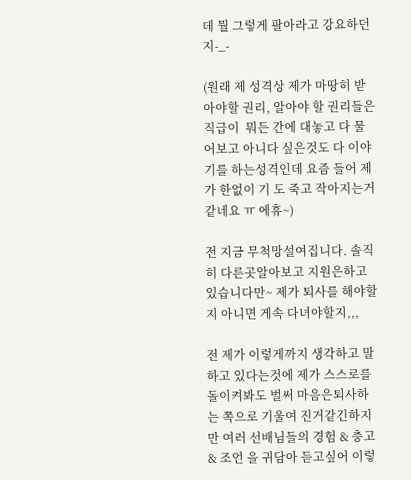데 뭘 그렇게 팔아라고 강요하던지-_-

(원래 제 성격상 제가 마땅히 받아야할 권리, 알아야 할 권리들은 직급이  뭐든 간에 대놓고 다 물어보고 아니다 싶은것도 다 이야기를 하는성격인데 요즘 들어 제가 한없이 기 도 죽고 작아지는거같네요 ㅠ 에휴~)

전 지금 무척망설여집니다. 솔직히 다른곳알아보고 지원은하고있습니다만~ 제가 퇴사를 해야할지 아니면 게속 다녀야할지,,,

전 제가 이렇게까지 생각하고 말하고 있다는것에 제가 스스로를 돌이켜봐도 벌써 마음은퇴사하는 쪽으로 기울여 진거같긴하지만 여러 선배님들의 경험 & 충고 & 조언 을 귀담아 듣고싶어 이렇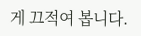게 끄적여 봅니다.